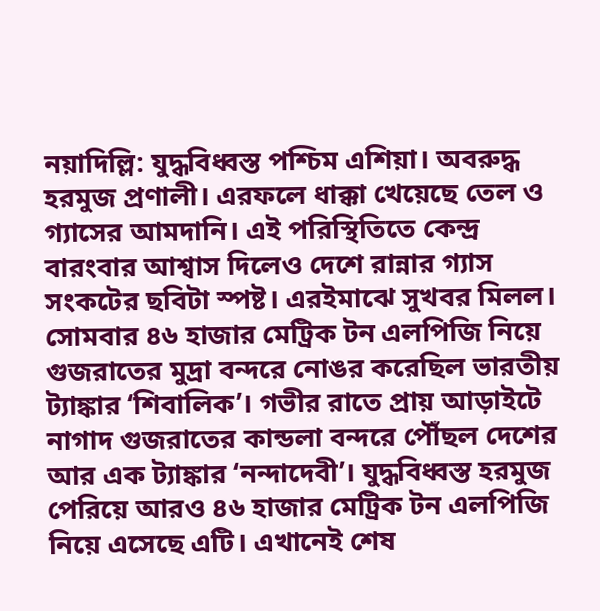নয়াদিল্লি: যুদ্ধবিধ্বস্ত পশ্চিম এশিয়া। অবরুদ্ধ হরমুজ প্রণালী। এরফলে ধাক্কা খেয়েছে তেল ও গ্যাসের আমদানি। এই পরিস্থিতিতে কেন্দ্র বারংবার আশ্বাস দিলেও দেশে রান্নার গ্যাস সংকটের ছবিটা স্পষ্ট। এরইমাঝে সুখবর মিলল। সোমবার ৪৬ হাজার মেট্রিক টন এলপিজি নিয়ে গুজরাতের মুদ্রা বন্দরে নোঙর করেছিল ভারতীয় ট্যাঙ্কার ‘শিবালিক’। গভীর রাতে প্রায় আড়াইটে নাগাদ গুজরাতের কান্ডলা বন্দরে পৌঁছল দেশের আর এক ট্যাঙ্কার ‘নন্দাদেবী’। যুদ্ধবিধ্বস্ত হরমুজ পেরিয়ে আরও ৪৬ হাজার মেট্রিক টন এলপিজি নিয়ে এসেছে এটি। এখানেই শেষ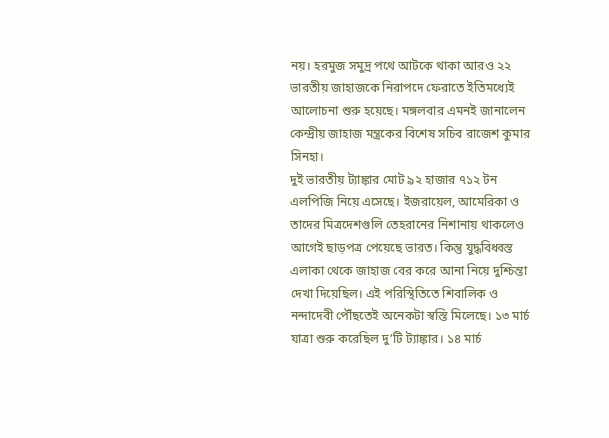নয়। হরমুজ সমুদ্র পথে আটকে থাকা আরও ২২ ভারতীয় জাহাজকে নিরাপদে ফেরাতে ইতিমধ্যেই আলোচনা শুরু হয়েছে। মঙ্গলবার এমনই জানালেন কেন্দ্রীয় জাহাজ মন্ত্রকের বিশেষ সচিব রাজেশ কুমার সিনহা।
দুই ভারতীয় ট্যাঙ্কার মোট ৯২ হাজার ৭১২ টন এলপিজি নিয়ে এসেছে। ইজরায়েল, আমেরিকা ও তাদের মিত্রদেশগুলি তেহরানের নিশানায় থাকলেও আগেই ছাড়পত্র পেয়েছে ভারত। কিন্তু যুদ্ধবিধ্বস্ত এলাকা থেকে জাহাজ বের করে আনা নিয়ে দুশ্চিন্তা দেখা দিয়েছিল। এই পরিস্থিতিতে শিবালিক ও নন্দাদেবী পৌঁছতেই অনেকটা স্বস্তি মিলেছে। ১৩ মার্চ যাত্রা শুরু করেছিল দু’টি ট্যাঙ্কার। ১৪ মার্চ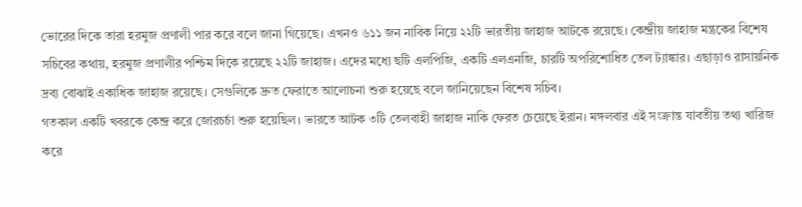ভোরের দিকে তারা হরমুজ প্রণালী পার করে বলে জানা গিয়েছে। এখনও ৬১১ জন নাবিক নিয়ে ২২টি ভারতীয় জাহাজ আটকে রয়েছে। কেন্দ্রীয় জাহাজ মন্ত্রকের বিশেষ সচিবের কথায়, হরমুজ প্রণালীর পশ্চিম দিকে রয়েছে ২২টি জাহাজ। এদের মধ্যে ছটি এলপিজি, একটি এলএনজি, চারটি অপরিশোধিত তেল ট্যাঙ্কার। এছাড়াও রাসায়নিক দ্রব্য বোঝাই একাধিক জাহাজ রয়েছে। সেগুলিকে দ্রুত ফেরাতে আলোচনা শুরু হয়েছে বলে জানিয়েছেন বিশেষ সচিব।
গতকাল একটি খবরকে কেন্দ্র করে জোরচর্চা শুরু হয়েছিল। ভারতে আটক ৩টি তেলবাহী জাহাজ নাকি ফেরত চেয়েছে ইরান। মঙ্গলবার এই সংক্রান্ত যাবতীয় তথ্য খারিজ করে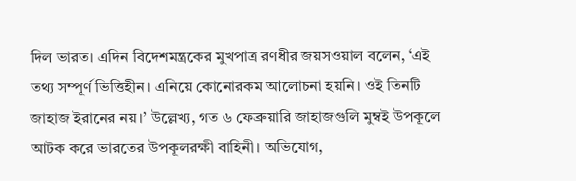দিল ভারত। এদিন বিদেশমন্ত্রকের মুখপাত্র রণধীর জয়সওয়াল বলেন, ‘এই তথ্য সম্পূর্ণ ভিত্তিহীন। এনিয়ে কোনোরকম আলোচনা হয়নি। ওই তিনটি জাহাজ ইরানের নয়।’ উল্লেখ্য, গত ৬ ফেব্রুয়ারি জাহাজগুলি মুম্বই উপকূলে আটক করে ভারতের উপকূলরক্ষী বাহিনী। অভিযোগ,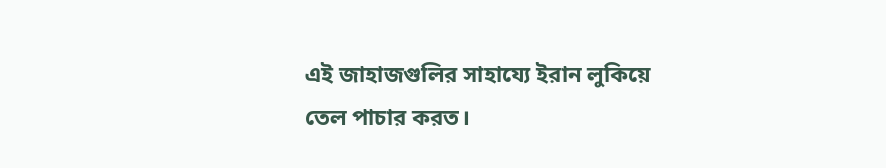এই জাহাজগুলির সাহায্যে ইরান লুকিয়ে তেল পাচার করত।